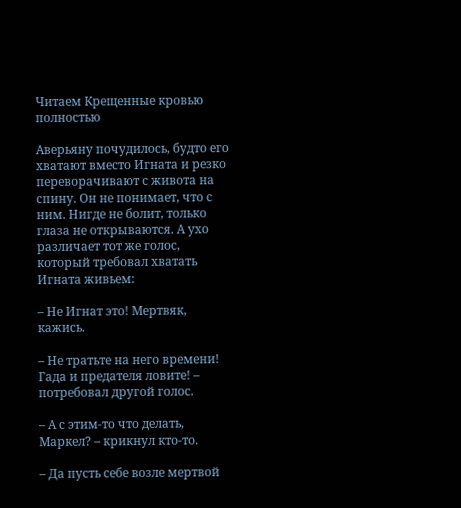Читаем Крещенные кровью полностью

Аверьяну почудилось, будто его хватают вместо Игната и резко переворачивают с живота на спину. Он не понимает, что с ним. Нигде не болит, только глаза не открываются. А ухо различает тот же голос, который требовал хватать Игната живьем:

– Не Игнат это! Мертвяк, кажись.

– Не тратьте на него времени! Гада и предателя ловите! – потребовал другой голос.

– А с этим-то что делать, Маркел? – крикнул кто-то.

– Да пусть себе возле мертвой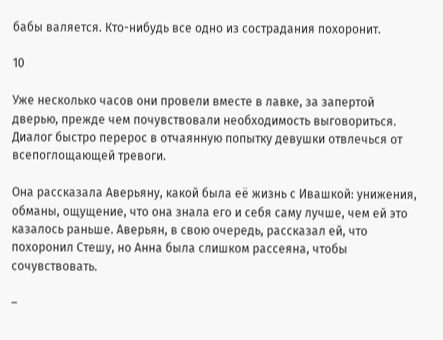бабы валяется. Кто-нибудь все одно из сострадания похоронит.

10

Уже несколько часов они провели вместе в лавке, за запертой дверью, прежде чем почувствовали необходимость выговориться. Диалог быстро перерос в отчаянную попытку девушки отвлечься от всепоглощающей тревоги.

Она рассказала Аверьяну, какой была её жизнь с Ивашкой: унижения, обманы, ощущение, что она знала его и себя саму лучше, чем ей это казалось раньше. Аверьян, в свою очередь, рассказал ей, что похоронил Стешу, но Анна была слишком рассеяна, чтобы сочувствовать.

–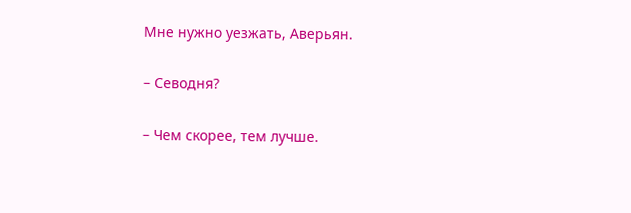Мне нужно уезжать, Аверьян.

– Севодня?

– Чем скорее, тем лучше.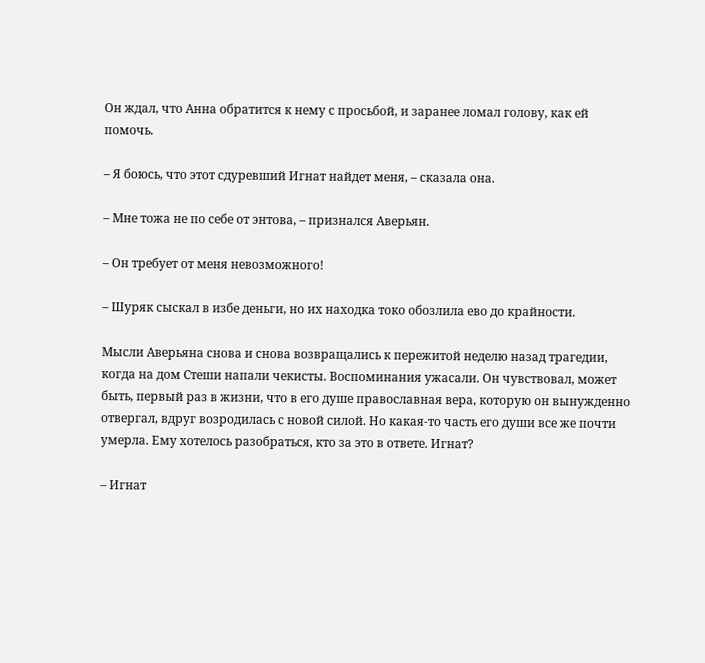Он ждал, что Анна обратится к нему с просьбой, и заранее ломал голову, как ей помочь.

– Я боюсь, что этот сдуревший Игнат найдет меня, – сказала она.

– Мне тожа не по себе от энтова, – признался Аверьян.

– Он требует от меня невозможного!

– Шуряк сыскал в избе деньги, но их находка токо обозлила ево до крайности.

Мысли Аверьяна снова и снова возвращались к пережитой неделю назад трагедии, когда на дом Стеши напали чекисты. Воспоминания ужасали. Он чувствовал, может быть, первый раз в жизни, что в его душе православная вера, которую он вынужденно отвергал, вдруг возродилась с новой силой. Но какая-то часть его души все же почти умерла. Ему хотелось разобраться, кто за это в ответе. Игнат?

– Игнат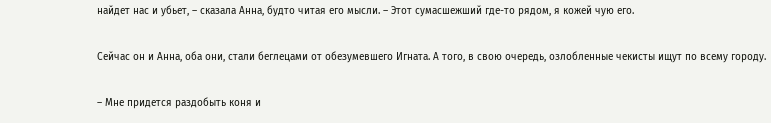найдет нас и убьет, – сказала Анна, будто читая его мысли. – Этот сумасшежший где-то рядом, я кожей чую его.

Сейчас он и Анна, оба они, стали беглецами от обезумевшего Игната. А того, в свою очередь, озлобленные чекисты ищут по всему городу.

– Мне придется раздобыть коня и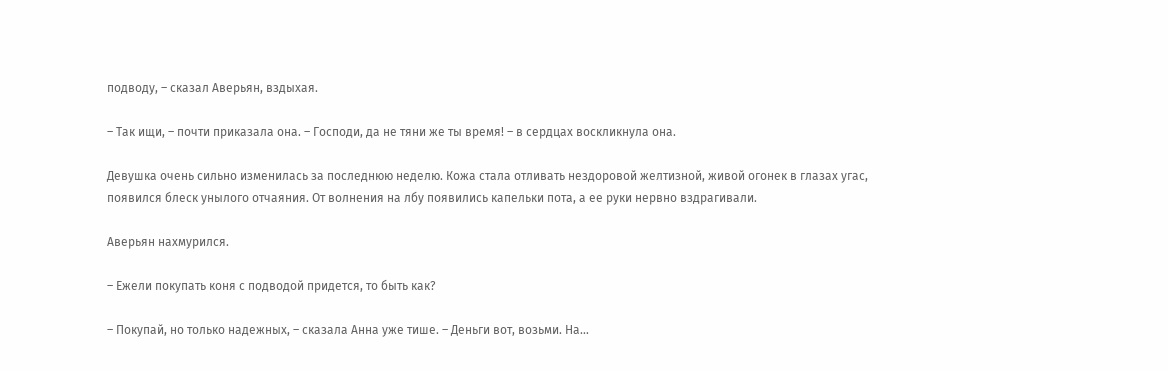подводу, – сказал Аверьян, вздыхая.

– Так ищи, – почти приказала она. – Господи, да не тяни же ты время! – в сердцах воскликнула она.

Девушка очень сильно изменилась за последнюю неделю. Кожа стала отливать нездоровой желтизной, живой огонек в глазах угас, появился блеск унылого отчаяния. От волнения на лбу появились капельки пота, а ее руки нервно вздрагивали.

Аверьян нахмурился.

– Ежели покупать коня с подводой придется, то быть как?

– Покупай, но только надежных, – сказала Анна уже тише. – Деньги вот, возьми. На…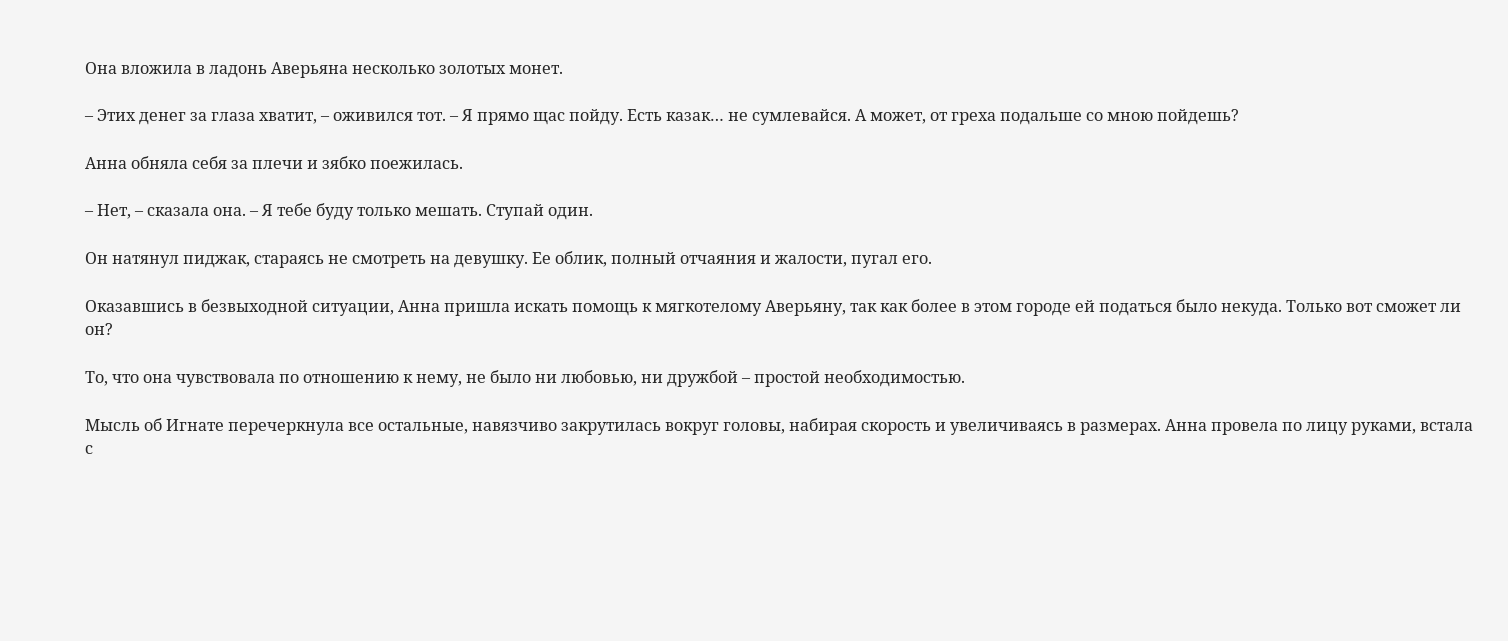Она вложила в ладонь Аверьяна несколько золотых монет.

– Этих денег за глаза хватит, – оживился тот. – Я прямо щас пойду. Есть казак… не сумлевайся. А может, от греха подальше со мною пойдешь?

Анна обняла себя за плечи и зябко поежилась.

– Нет, – сказала она. – Я тебе буду только мешать. Ступай один.

Он натянул пиджак, стараясь не смотреть на девушку. Ее облик, полный отчаяния и жалости, пугал его.

Оказавшись в безвыходной ситуации, Анна пришла искать помощь к мягкотелому Аверьяну, так как более в этом городе ей податься было некуда. Только вот сможет ли он?

То, что она чувствовала по отношению к нему, не было ни любовью, ни дружбой – простой необходимостью.

Мысль об Игнате перечеркнула все остальные, навязчиво закрутилась вокруг головы, набирая скорость и увеличиваясь в размерах. Анна провела по лицу руками, встала с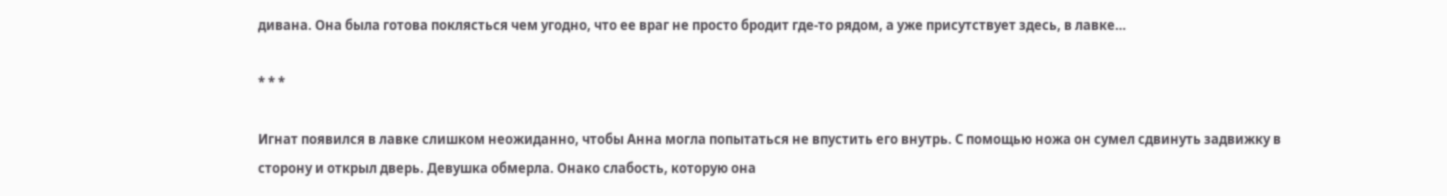дивана. Она была готова поклясться чем угодно, что ее враг не просто бродит где-то рядом, а уже присутствует здесь, в лавке…

* * *

Игнат появился в лавке слишком неожиданно, чтобы Анна могла попытаться не впустить его внутрь. С помощью ножа он сумел сдвинуть задвижку в сторону и открыл дверь. Девушка обмерла. Онако слабость, которую она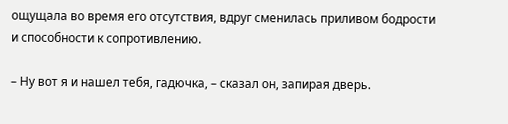ощущала во время его отсутствия, вдруг сменилась приливом бодрости и способности к сопротивлению.

– Ну вот я и нашел тебя, гадючка, – сказал он, запирая дверь.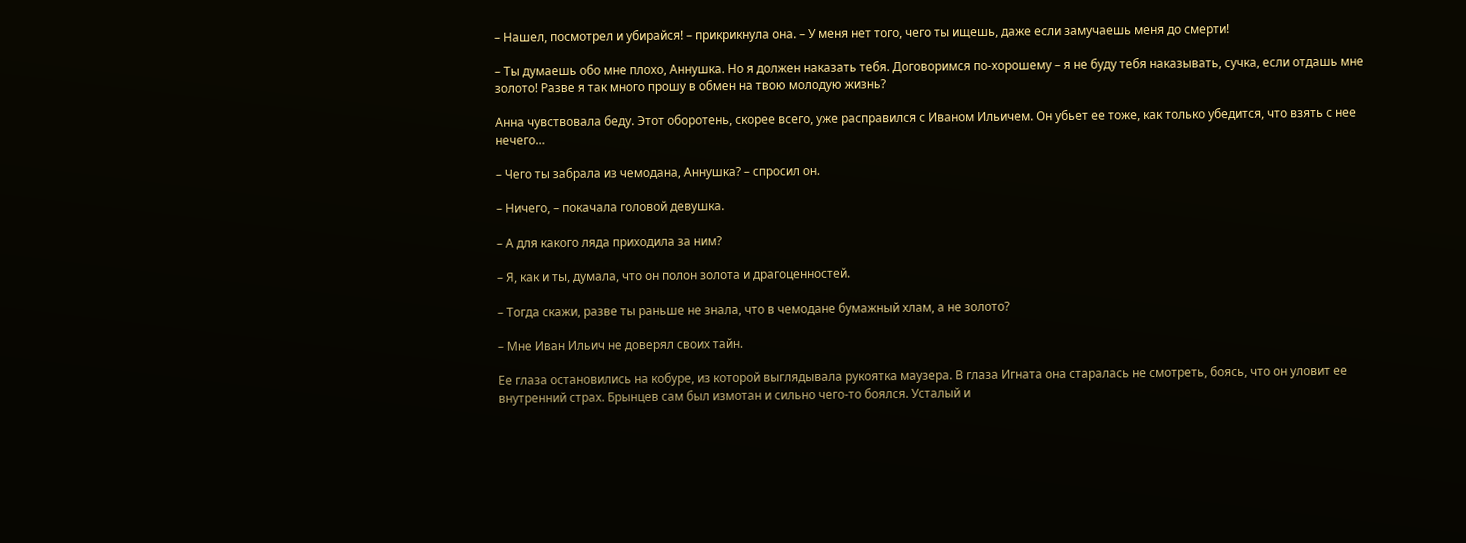– Нашел, посмотрел и убирайся! – прикрикнула она. – У меня нет того, чего ты ищешь, даже если замучаешь меня до смерти!

– Ты думаешь обо мне плохо, Аннушка. Но я должен наказать тебя. Договоримся по-хорошему – я не буду тебя наказывать, сучка, если отдашь мне золото! Разве я так много прошу в обмен на твою молодую жизнь?

Анна чувствовала беду. Этот оборотень, скорее всего, уже расправился с Иваном Ильичем. Он убьет ее тоже, как только убедится, что взять с нее нечего…

– Чего ты забрала из чемодана, Аннушка? – спросил он.

– Ничего, – покачала головой девушка.

– А для какого ляда приходила за ним?

– Я, как и ты, думала, что он полон золота и драгоценностей.

– Тогда скажи, разве ты раньше не знала, что в чемодане бумажный хлам, а не золото?

– Мне Иван Ильич не доверял своих тайн.

Ее глаза остановились на кобуре, из которой выглядывала рукоятка маузера. В глаза Игната она старалась не смотреть, боясь, что он уловит ее внутренний страх. Брынцев сам был измотан и сильно чего-то боялся. Усталый и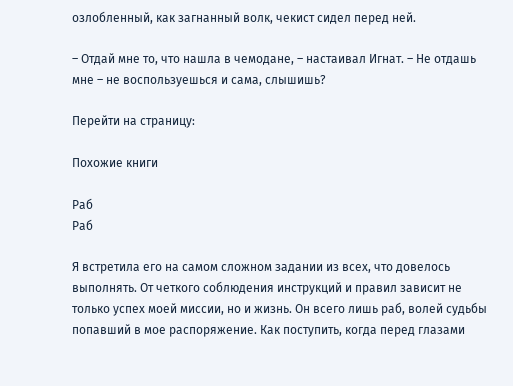озлобленный, как загнанный волк, чекист сидел перед ней.

– Отдай мне то, что нашла в чемодане, – настаивал Игнат. – Не отдашь мне – не воспользуешься и сама, слышишь?

Перейти на страницу:

Похожие книги

Раб
Раб

Я встретила его на самом сложном задании из всех, что довелось выполнять. От четкого соблюдения инструкций и правил зависит не только успех моей миссии, но и жизнь. Он всего лишь раб, волей судьбы попавший в мое распоряжение. Как поступить, когда перед глазами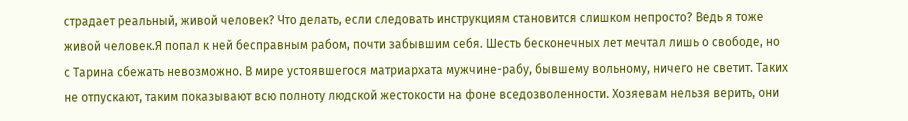страдает реальный, живой человек? Что делать, если следовать инструкциям становится слишком непросто? Ведь я тоже живой человек.Я попал к ней бесправным рабом, почти забывшим себя. Шесть бесконечных лет мечтал лишь о свободе, но с Тарина сбежать невозможно. В мире устоявшегося матриархата мужчине-рабу, бывшему вольному, ничего не светит. Таких не отпускают, таким показывают всю полноту людской жестокости на фоне вседозволенности. Хозяевам нельзя верить, они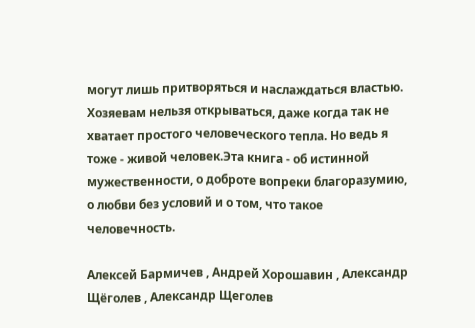могут лишь притворяться и наслаждаться властью. Хозяевам нельзя открываться, даже когда так не хватает простого человеческого тепла. Но ведь я тоже - живой человек.Эта книга - об истинной мужественности, о доброте вопреки благоразумию, о любви без условий и о том, что такое человечность.

Алексей Бармичев , Андрей Хорошавин , Александр Щёголев , Александр Щеголев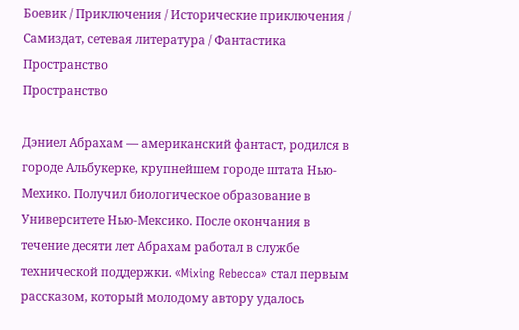Боевик / Приключения / Исторические приключения / Самиздат, сетевая литература / Фантастика
Пространство
Пространство

Дэниел Абрахам — американский фантаст, родился в городе Альбукерке, крупнейшем городе штата Нью-Мехико. Получил биологическое образование в Университете Нью-Мексико. После окончания в течение десяти лет Абрахам работал в службе технической поддержки. «Mixing Rebecca» стал первым рассказом, который молодому автору удалось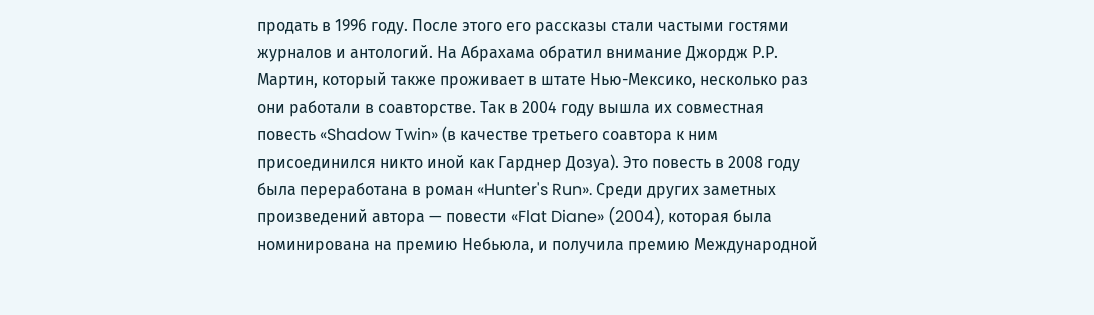продать в 1996 году. После этого его рассказы стали частыми гостями журналов и антологий. На Абрахама обратил внимание Джордж Р.Р. Мартин, который также проживает в штате Нью-Мексико, несколько раз они работали в соавторстве. Так в 2004 году вышла их совместная повесть «Shadow Twin» (в качестве третьего соавтора к ним присоединился никто иной как Гарднер Дозуа). Это повесть в 2008 году была переработана в роман «Hunter's Run». Среди других заметных произведений автора — повести «Flat Diane» (2004), которая была номинирована на премию Небьюла, и получила премию Международной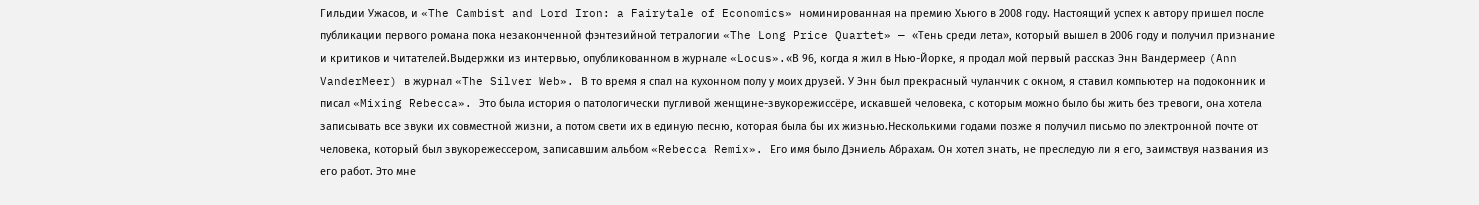Гильдии Ужасов, и «The Cambist and Lord Iron: a Fairytale of Economics» номинированная на премию Хьюго в 2008 году. Настоящий успех к автору пришел после публикации первого романа пока незаконченной фэнтезийной тетралогии «The Long Price Quartet» — «Тень среди лета», который вышел в 2006 году и получил признание и критиков и читателей.Выдержки из интервью, опубликованном в журнале «Locus».«В 96, когда я жил в Нью-Йорке, я продал мой первый рассказ Энн Вандермеер (Ann VanderMeer) в журнал «The Silver Web». В то время я спал на кухонном полу у моих друзей. У Энн был прекрасный чуланчик с окном, я ставил компьютер на подоконник и писал «Mixing Rebecca». Это была история о патологически пугливой женщине-звукорежиссёре, искавшей человека, с которым можно было бы жить без тревоги, она хотела записывать все звуки их совместной жизни, а потом свети их в единую песню, которая была бы их жизнью.Несколькими годами позже я получил письмо по электронной почте от человека, который был звукорежессером, записавшим альбом «Rebecca Remix». Его имя было Дэниель Абрахам. Он хотел знать, не преследую ли я его, заимствуя названия из его работ. Это мне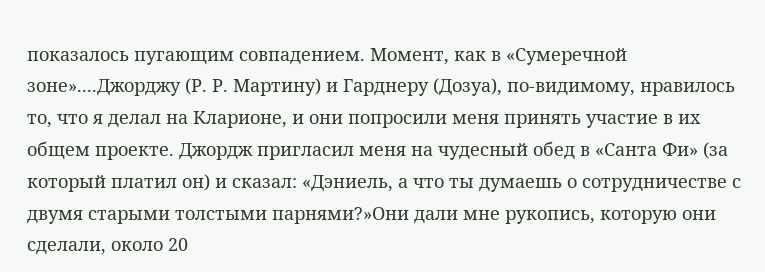показалось пугающим совпадением. Момент, как в «Сумеречной зоне»....Джорджу (Р. Р. Мартину) и Гарднеру (Дозуа), по-видимому, нравилось то, что я делал на Кларионе, и они попросили меня принять участие в их общем проекте. Джордж пригласил меня на чудесный обед в «Санта Фи» (за который платил он) и сказал: «Дэниель, а что ты думаешь о сотрудничестве с двумя старыми толстыми парнями?»Они дали мне рукопись, которую они сделали, около 20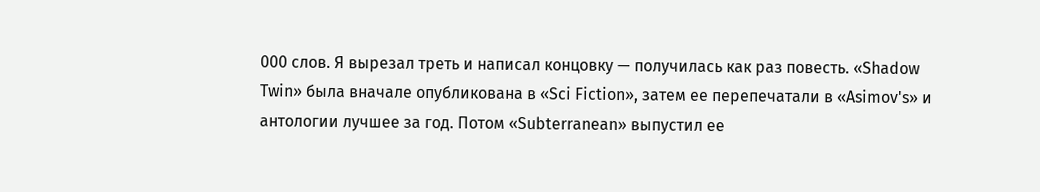000 слов. Я вырезал треть и написал концовку — получилась как раз повесть. «Shadow Twin» была вначале опубликована в «Sci Fiction», затем ее перепечатали в «Asimov's» и антологии лучшее за год. Потом «Subterranean» выпустил ее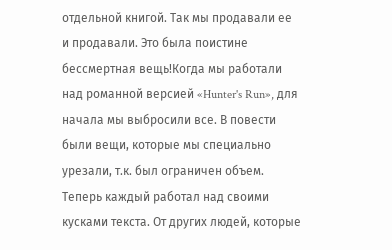отдельной книгой. Так мы продавали ее и продавали. Это была поистине бессмертная вещь!Когда мы работали над романной версией «Hunter's Run», для начала мы выбросили все. В повести были вещи, которые мы специально урезали, т.к. был ограничен объем. Теперь каждый работал над своими кусками текста. От других людей, которые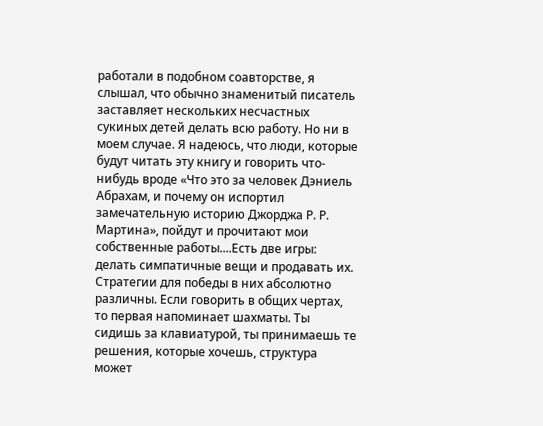работали в подобном соавторстве, я слышал, что обычно знаменитый писатель заставляет нескольких несчастных сукиных детей делать всю работу. Но ни в моем случае. Я надеюсь, что люди, которые будут читать эту книгу и говорить что-нибудь вроде «Что это за человек Дэниель Абрахам, и почему он испортил замечательную историю Джорджа Р. Р. Мартина», пойдут и прочитают мои собственные работы....Есть две игры: делать симпатичные вещи и продавать их. Стратегии для победы в них абсолютно различны. Если говорить в общих чертах, то первая напоминает шахматы. Ты сидишь за клавиатурой, ты принимаешь те решения, которые хочешь, структура может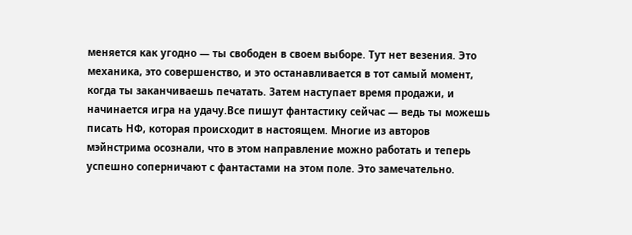меняется как угодно — ты свободен в своем выборе. Тут нет везения. Это механика, это совершенство, и это останавливается в тот самый момент, когда ты заканчиваешь печатать. Затем наступает время продажи, и начинается игра на удачу.Все пишут фантастику сейчас — ведь ты можешь писать НФ, которая происходит в настоящем. Многие из авторов мэйнстрима осознали, что в этом направление можно работать и теперь успешно соперничают с фантастами на этом поле. Это замечательно.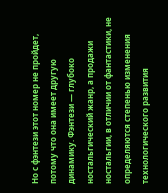Но с фэнтези этот номер не пройдет, потому что она имеет другую динамику. Фэнтези — глубоко ностальгический жанр, а продажи ностальгии, в отличии от фантастики, не определяются степенью изменения технологического развития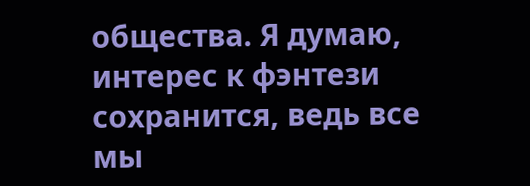общества. Я думаю, интерес к фэнтези сохранится, ведь все мы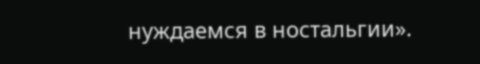нуждаемся в ностальгии».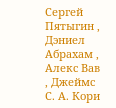Сергей Пятыгин , Дэниел Абрахам , Алекс Вав , Джеймс С. А. Кори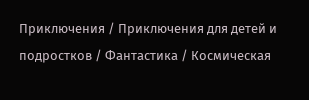Приключения / Приключения для детей и подростков / Фантастика / Космическая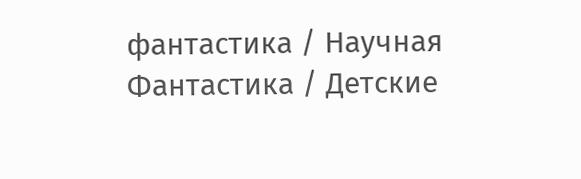фантастика / Научная Фантастика / Детские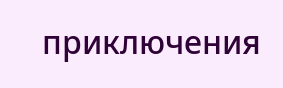приключения